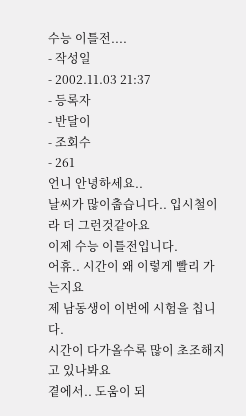수능 이틀전....
- 작성일
- 2002.11.03 21:37
- 등록자
- 반달이
- 조회수
- 261
언니 안녕하세요..
날씨가 많이춥습니다.. 입시철이라 더 그런것같아요
이제 수능 이틀전입니다.
어휴.. 시간이 왜 이렇게 빨리 가는지요
제 남동생이 이번에 시험을 칩니다.
시간이 다가올수록 많이 초조해지고 있나봐요
곁에서.. 도움이 되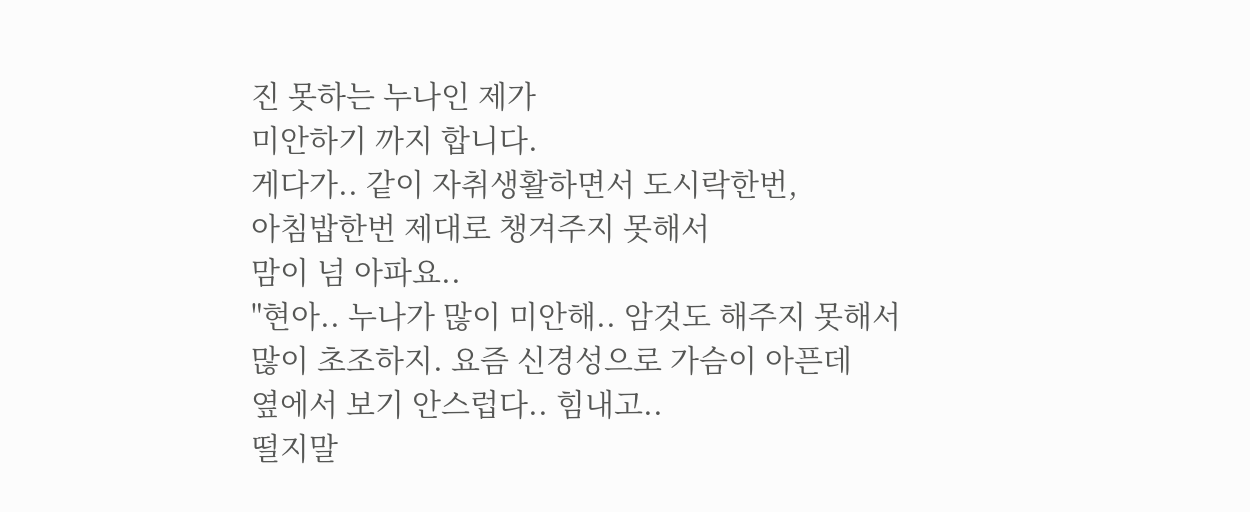진 못하는 누나인 제가
미안하기 까지 합니다.
게다가.. 같이 자취생활하면서 도시락한번,
아침밥한번 제대로 챙겨주지 못해서
맘이 넘 아파요..
"현아.. 누나가 많이 미안해.. 암것도 해주지 못해서
많이 초조하지. 요즘 신경성으로 가슴이 아픈데
옆에서 보기 안스럽다.. 힘내고..
떨지말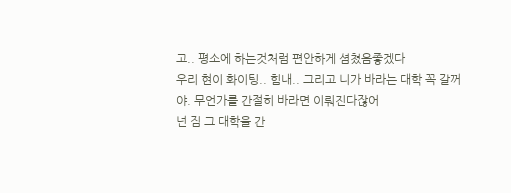고.. 평소에 하는것처럼 편안하게 셤쳤음좋겠다
우리 현이 화이팅.. 힘내.. 그리고 니가 바라는 대학 꼭 갈꺼야. 무언가를 간절히 바라면 이뤄진다잖어
넌 짐 그 대학을 간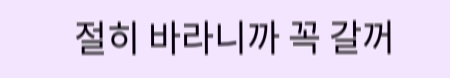절히 바라니까 꼭 갈꺼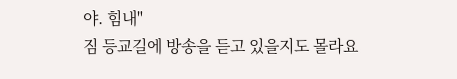야. 힘내"
짐 등교길에 방송을 듣고 있을지도 몰라요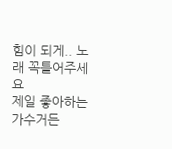힘이 되게.. 노래 꼭틀어주세요
제일 좋아하는 가수거든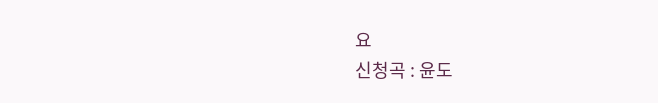요
신청곡 : 윤도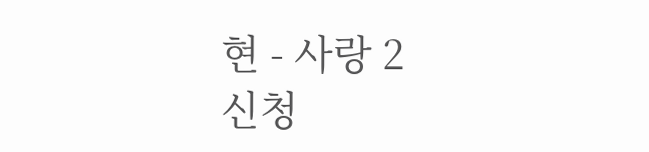현 - 사랑 2
신청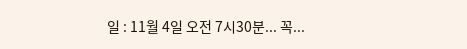일 : 11월 4일 오전 7시30분... 꼭...